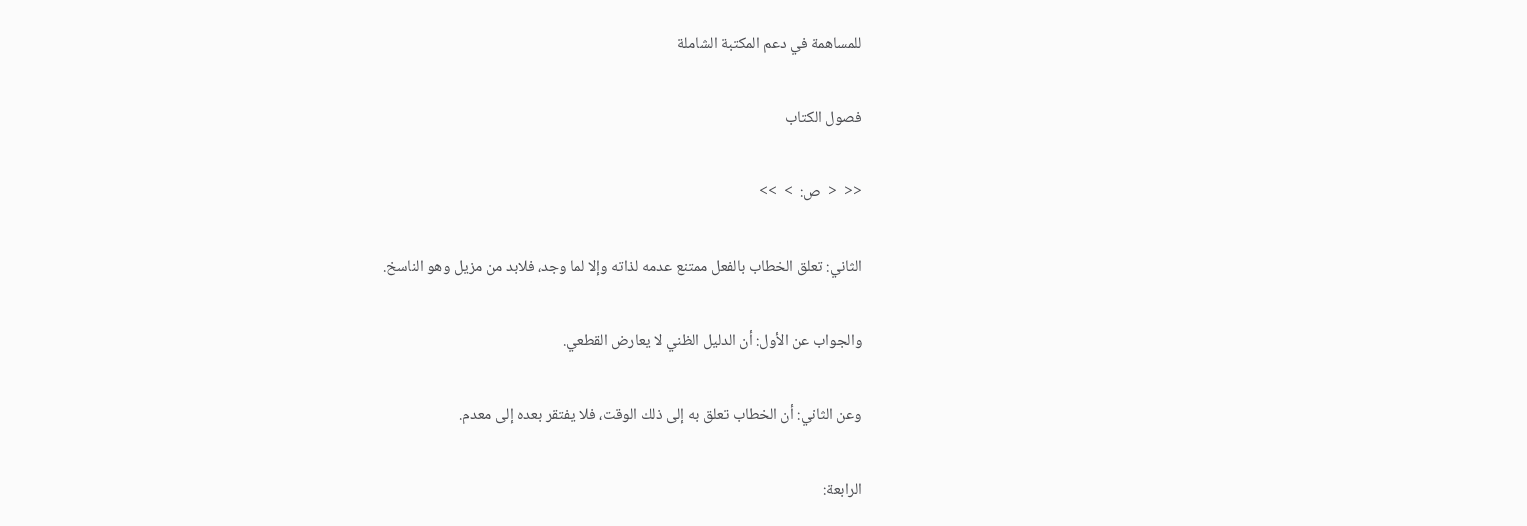للمساهمة في دعم المكتبة الشاملة

فصول الكتاب

<<  <  ص:  >  >>

الثاني: تعلق الخطاب بالفعل ممتنع عدمه لذاته وإلا لما وجد، فلابد من مزيل وهو الناسخ.

والجواب عن الأول: أن الدليل الظني لا يعارض القطعي.

وعن الثاني: أن الخطاب تعلق به إلى ذلك الوقت، فلا يفتقر بعده إلى معدم.

الرابعة: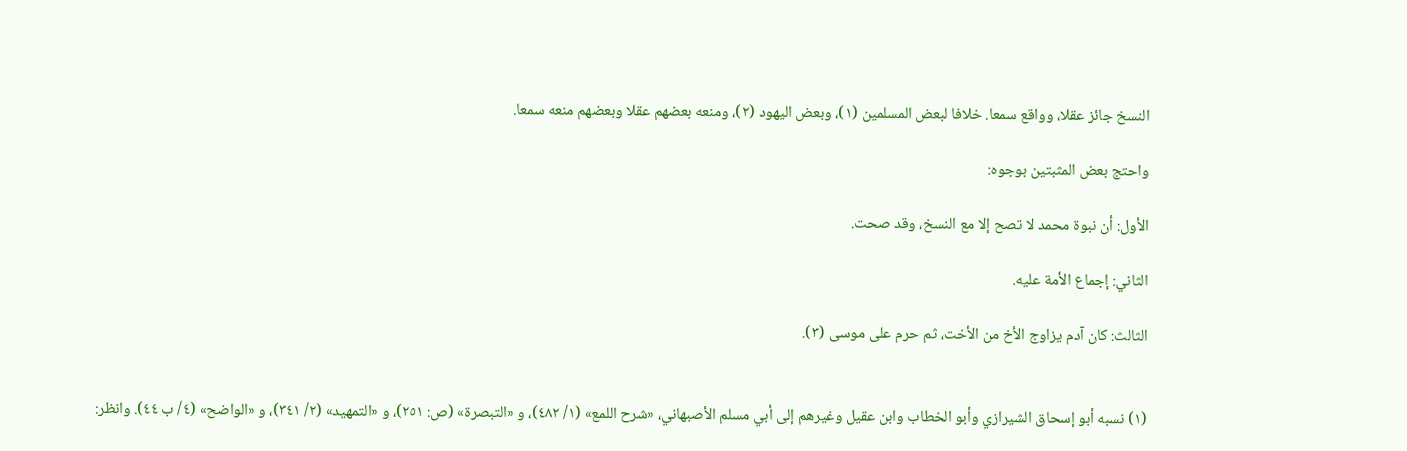النسخ جائز عقلا، وواقع سمعا. خلافا لبعض المسلمين (١)، وبعض اليهود (٢)، ومنعه بعضهم عقلا وبعضهم منعه سمعا.

واحتج بعض المثبتين بوجوه:

الأول: أن نبوة محمد لا تصح إلا مع النسخ، وقد صحت.

الثاني: إجماع الأمة عليه.

الثالث: كان آدم يزاوج الأخ من الأخت، ثم حرم على موسى (٣).


(١) نسبه أبو إسحاق الشيرازي وأبو الخطاب وابن عقيل وغيرهم إلى أبي مسلم الأصبهاني، «شرح اللمع» (١/ ٤٨٢)، و «التبصرة» (ص: ٢٥١)، و «التمهيد» (٢/ ٣٤١)، و «الواضح» (٤/ ب ٤٤). وانظر: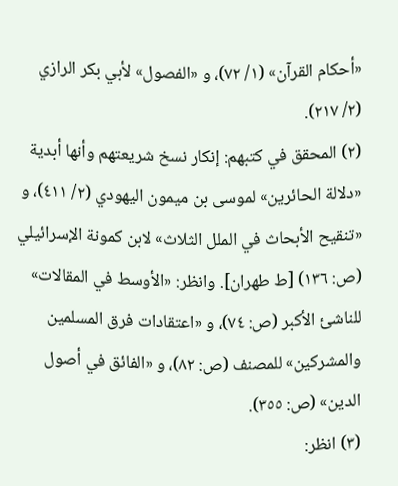«أحكام القرآن» (١/ ٧٢)، و «الفصول» لأبي بكر الرازي (٢/ ٢١٧).
(٢) المحقق في كتبهم: إنكار نسخ شريعتهم وأنها أبدية «دلالة الحائرين» لموسى بن ميمون اليهودي (٢/ ٤١١)، و «تنقيح الأبحاث في الملل الثلاث» لابن كمونة الإسرائيلي (ص: ١٣٦) [ط طهران]. وانظر: «الأوسط في المقالات» للناشئ الأكبر (ص: ٧٤)، و «اعتقادات فرق المسلمين والمشركين» للمصنف (ص: ٨٢)، و «الفائق في أصول الدين» (ص: ٣٥٥).
(٣) انظر: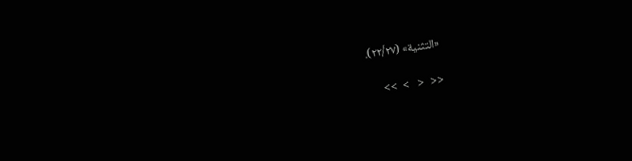«التثنية» (٢٢/٢٧).

<<  <   >  >>